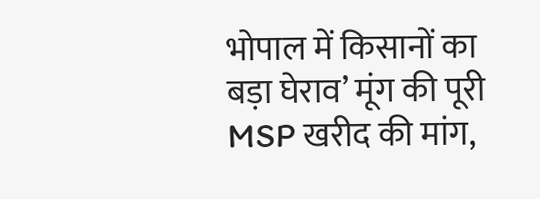भोपाल में किसानों का बड़ा घेराव’ मूंग की पूरी MSP खरीद की मांग,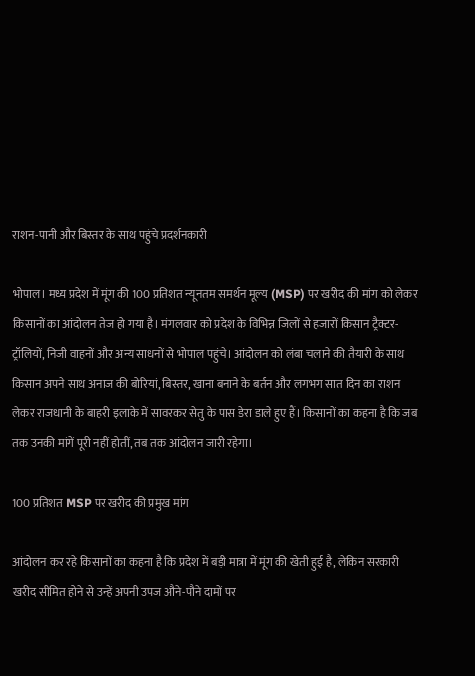राशन-पानी और बिस्तर के साथ पहुंचे प्रदर्शनकारी

भोपाल। मध्य प्रदेश में मूंग की 100 प्रतिशत न्यूनतम समर्थन मूल्य (MSP) पर खरीद की मांग को लेकर किसानों का आंदोलन तेज हो गया है। मंगलवार को प्रदेश के विभिन्न जिलों से हजारों किसान ट्रैक्टर-ट्रॉलियों, निजी वाहनों और अन्य साधनों से भोपाल पहुंचे। आंदोलन को लंबा चलाने की तैयारी के साथ किसान अपने साथ अनाज की बोरियां, बिस्तर, खाना बनाने के बर्तन और लगभग सात दिन का राशन लेकर राजधानी के बाहरी इलाके में सावरकर सेतु के पास डेरा डाले हुए हैं। किसानों का कहना है कि जब तक उनकी मांगें पूरी नहीं होतीं, तब तक आंदोलन जारी रहेगा।

100 प्रतिशत MSP पर खरीद की प्रमुख मांग

आंदोलन कर रहे किसानों का कहना है कि प्रदेश में बड़ी मात्रा में मूंग की खेती हुई है, लेकिन सरकारी खरीद सीमित होने से उन्हें अपनी उपज औने-पौने दामों पर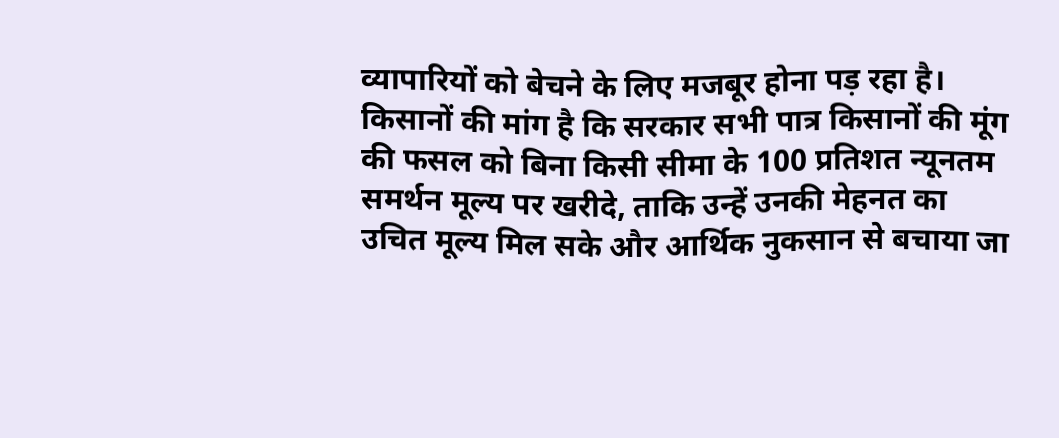व्यापारियों को बेचने के लिए मजबूर होना पड़ रहा है। किसानों की मांग है कि सरकार सभी पात्र किसानों की मूंग की फसल को बिना किसी सीमा के 100 प्रतिशत न्यूनतम समर्थन मूल्य पर खरीदे, ताकि उन्हें उनकी मेहनत का उचित मूल्य मिल सके और आर्थिक नुकसान से बचाया जा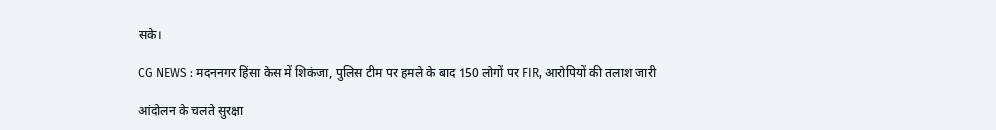सके।

CG NEWS : मदननगर हिंसा केस में शिकंजा, पुलिस टीम पर हमले के बाद 150 लोगों पर FIR, आरोपियों की तलाश जारी

आंदोलन के चलते सुरक्षा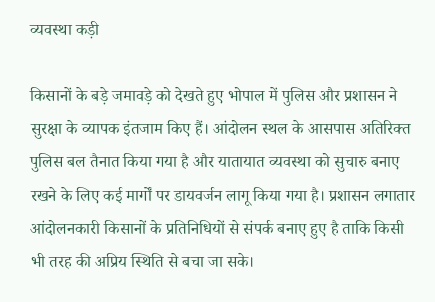व्यवस्था कड़ी

किसानों के बड़े जमावड़े को देखते हुए भोपाल में पुलिस और प्रशासन ने सुरक्षा के व्यापक इंतजाम किए हैं। आंदोलन स्थल के आसपास अतिरिक्त पुलिस बल तैनात किया गया है और यातायात व्यवस्था को सुचारु बनाए रखने के लिए कई मार्गों पर डायवर्जन लागू किया गया है। प्रशासन लगातार आंदोलनकारी किसानों के प्रतिनिधियों से संपर्क बनाए हुए है ताकि किसी भी तरह की अप्रिय स्थिति से बचा जा सके।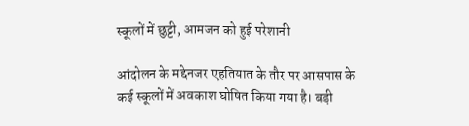स्कूलों में छुट्टी, आमजन को हुई परेशानी

आंदोलन के मद्देनजर एहतियात के तौर पर आसपास के कई स्कूलों में अवकाश घोषित किया गया है। बड़ी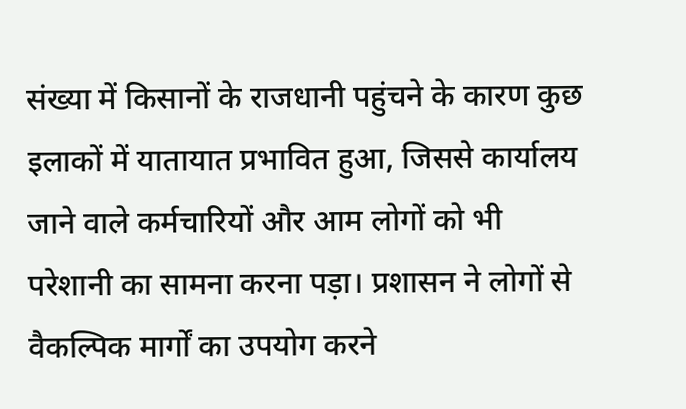संख्या में किसानों के राजधानी पहुंचने के कारण कुछ इलाकों में यातायात प्रभावित हुआ, जिससे कार्यालय जाने वाले कर्मचारियों और आम लोगों को भी परेशानी का सामना करना पड़ा। प्रशासन ने लोगों से वैकल्पिक मार्गों का उपयोग करने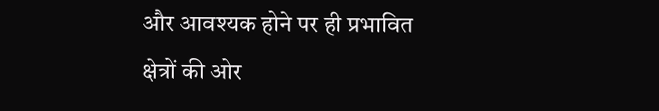और आवश्यक होने पर ही प्रभावित क्षेत्रों की ओर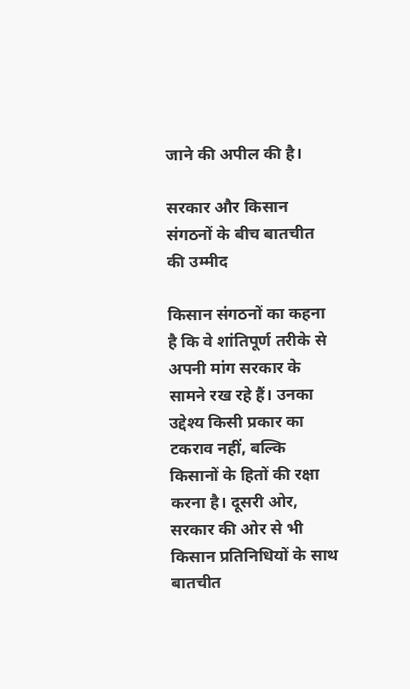जाने की अपील की है।

सरकार और किसान संगठनों के बीच बातचीत की उम्मीद

किसान संगठनों का कहना है कि वे शांतिपूर्ण तरीके से अपनी मांग सरकार के सामने रख रहे हैं। उनका उद्देश्य किसी प्रकार का टकराव नहीं, बल्कि किसानों के हितों की रक्षा करना है। दूसरी ओर, सरकार की ओर से भी किसान प्रतिनिधियों के साथ बातचीत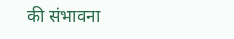की संभावना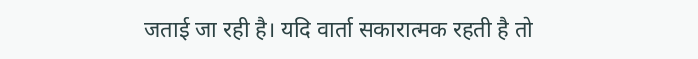जताई जा रही है। यदि वार्ता सकारात्मक रहती है तो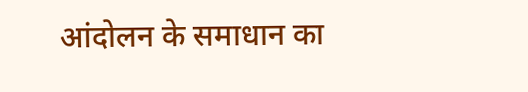आंदोलन के समाधान का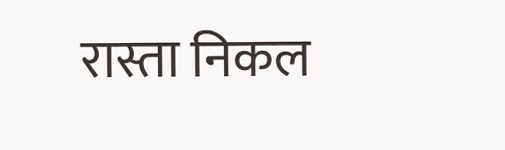रास्ता निकल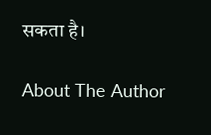सकता है।

About The Author